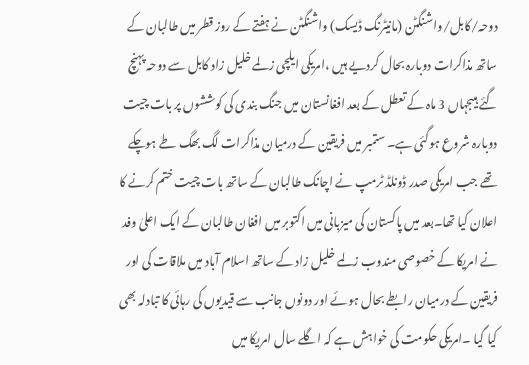دوحہ/کابل/واشنگٹن (مانیٹرنگ ڈیسک) واشنگٹن نے ہفتے کے روز قطر میں طالبان کے ساتھ مذاکرات دوبارہ بحال کردیے ہیں ،امریکی ایلچی زلمے خلیل زاد کابل سے دوحہ پہنچ گئے ہیںجہاں 3 ماہ کے تعطل کے بعد افغانستان میں جنگ بندی کی کوششوں پر بات چیت دوبارہ شروع ہوگئی ہے۔ ستمبر میں فریقین کے درمیان مذاکرات لگ بھگ طے ہوچکے تھے جب امریکی صدر ڈونلڈ ٹرمپ نے اچانک طالبان کے ساتھ بات چیت ختم کرنے کا اعلان کیا تھا۔بعد میں پاکستان کی میزبانی میں اکتوبر میں افغان طالبان کے ایک اعلیٰ وفد نے امریکا کے خصوصی مندوب زلمے خلیل زاد کے ساتھ اسلام آباد میں ملاقات کی اور فریقین کے درمیان رابطے بحال ہوئے اور دونوں جانب سے قیدیوں کی رہائی کا تبادلہ بھی کیا گیا ۔امریکی حکومت کی خواہش ہے کہ اگلے سال امریکا میں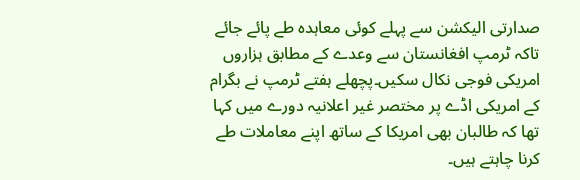صدارتی الیکشن سے پہلے کوئی معاہدہ طے پائے جائے تاکہ ٹرمپ افغانستان سے وعدے کے مطابق ہزاروں امریکی فوجی نکال سکیں۔پچھلے ہفتے ٹرمپ نے بگرام کے امریکی اڈے پر مختصر غیر اعلانیہ دورے میں کہا تھا کہ طالبان بھی امریکا کے ساتھ اپنے معاملات طے کرنا چاہتے ہیں۔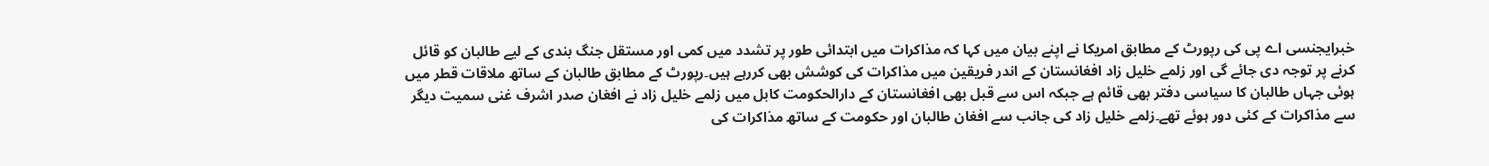خبرایجنسی اے پی کی رپورٹ کے مطابق امریکا نے اپنے بیان میں کہا کہ مذاکرات میں ابتدائی طور پر تشدد میں کمی اور مستقل جنگ بندی کے لیے طالبان کو قائل کرنے پر توجہ دی جائے گی اور زلمے خلیل زاد افغانستان کے اندر فریقین میں مذاکرات کی کوشش بھی کررہے ہیں۔رپورٹ کے مطابق طالبان کے ساتھ ملاقات قطر میں ہوئی جہاں طالبان کا سیاسی دفتر بھی قائم ہے جبکہ اس سے قبل بھی افغانستان کے دارالحکومت کابل میں زلمے خلیل زاد نے افغان صدر اشرف غنی سمیت دیگر سے مذاکرات کے کئی دور ہوئے تھے۔زلمے خلیل زاد کی جانب سے افغان طالبان اور حکومت کے ساتھ مذاکرات کی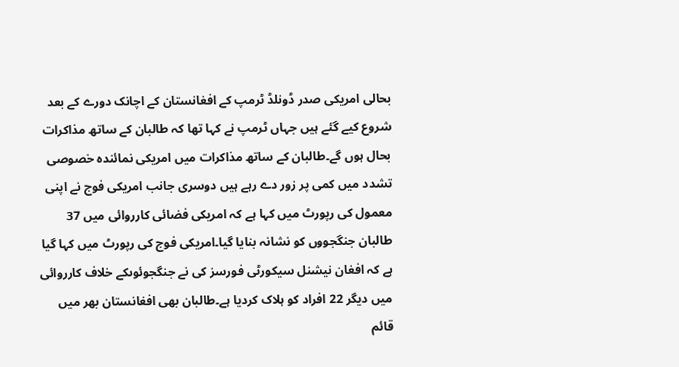بحالی امریکی صدر ڈونلڈ ٹرمپ کے افغانستان کے اچانک دورے کے بعد شروع کیے گئے ہیں جہاں ٹرمپ نے کہا تھا کہ طالبان کے ساتھ مذاکرات بحال ہوں گے۔طالبان کے ساتھ مذاکرات میں امریکی نمائندہ خصوصی تشدد میں کمی پر زور دے رہے ہیں دوسری جانب امریکی فوج نے اپنی معمول کی رپورٹ میں کہا ہے کہ امریکی فضائی کارروائی میں 37 طالبان جنگجووں کو نشانہ بنایا گیا۔امریکی فوج کی رپورٹ میں کہا گیا ہے کہ افغان نیشنل سیکورٹی فورسز کی نے جنگجوئوںکے خلاف کارروائی میں دیگر 22 افراد کو ہلاک کردیا ہے۔طالبان بھی افغانستان بھر میں قائم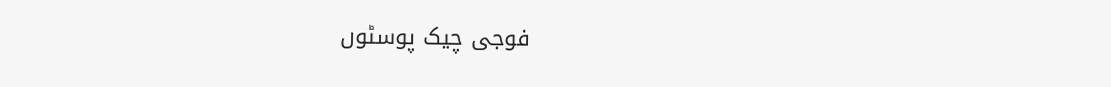فوجی چیک پوسٹوں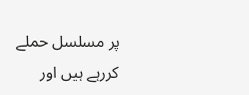پر مسلسل حملے کررہے ہیں اور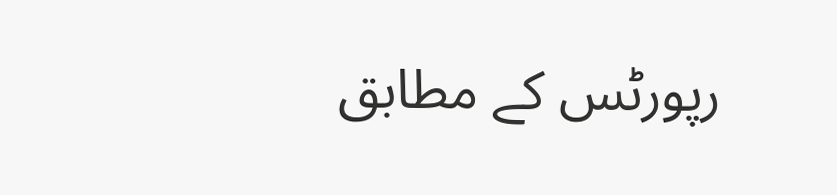رپورٹس کے مطابق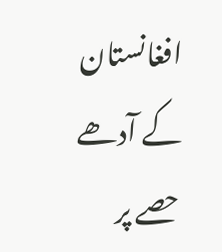افغانستان کے آدھے حصے پر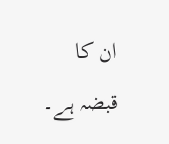ان کا قبضہ ہے۔